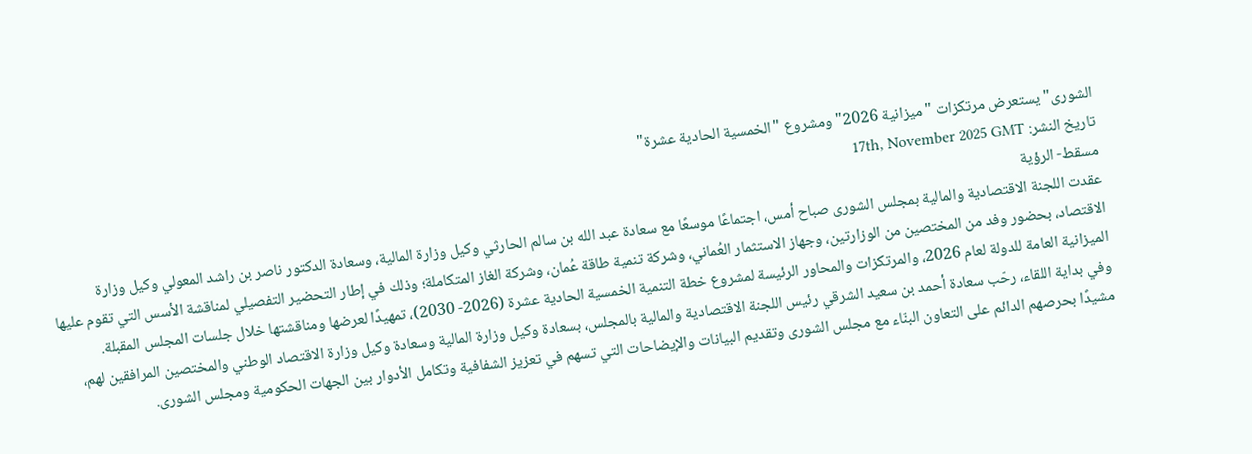الشورى" يستعرض مرتكزات "ميزانية 2026" ومشروع "الخمسية الحادية عشرة"
تاريخ النشر: 17th, November 2025 GMT
مسقط- الرؤية
عقدت اللجنة الاقتصادية والمالية بمجلس الشورى صباح أمس، اجتماعًا موسعًا مع سعادة عبد الله بن سالم الحارثي وكيل وزارة المالية، وسعادة الدكتور ناصر بن راشد المعولي وكيل وزارة الاقتصاد، بحضور وفد من المختصين من الوزارتين، وجهاز الاستثمار العُماني، وشركة تنمية طاقة عُمان، وشركة الغاز المتكاملة؛ وذلك في إطار التحضير التفصيلي لمناقشة الأسس التي تقوم عليها الميزانية العامة للدولة لعام 2026، والمرتكزات والمحاور الرئيسة لمشروع خطة التنمية الخمسية الحادية عشرة (2026- 2030)، تمهيدًا لعرضها ومناقشتها خلال جلسات المجلس المقبلة.
وفي بداية اللقاء، رحّب سعادة أحمد بن سعيد الشرقي رئيس اللجنة الاقتصادية والمالية بالمجلس، بسعادة وكيل وزارة المالية وسعادة وكيل وزارة الاقتصاد الوطني والمختصين المرافقين لهم، مشيدًا بحرصهم الدائم على التعاون البنّاء مع مجلس الشورى وتقديم البيانات والإيضاحات التي تسهم في تعزيز الشفافية وتكامل الأدوار بين الجهات الحكومية ومجلس الشورى.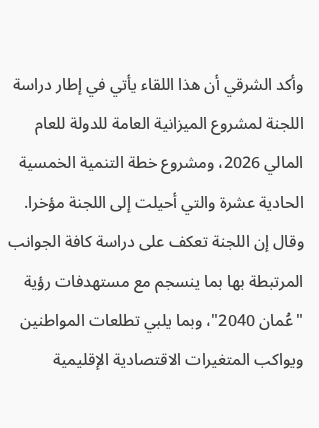وأكد الشرقي أن هذا اللقاء يأتي في إطار دراسة اللجنة لمشروع الميزانية العامة للدولة للعام المالي 2026، ومشروع خطة التنمية الخمسية الحادية عشرة والتي أحيلت إلى اللجنة مؤخرا. وقال إن اللجنة تعكف على دراسة كافة الجوانب المرتبطة بها بما ينسجم مع مستهدفات رؤية "عُمان 2040"، وبما يلبي تطلعات المواطنين ويواكب المتغيرات الاقتصادية الإقليمية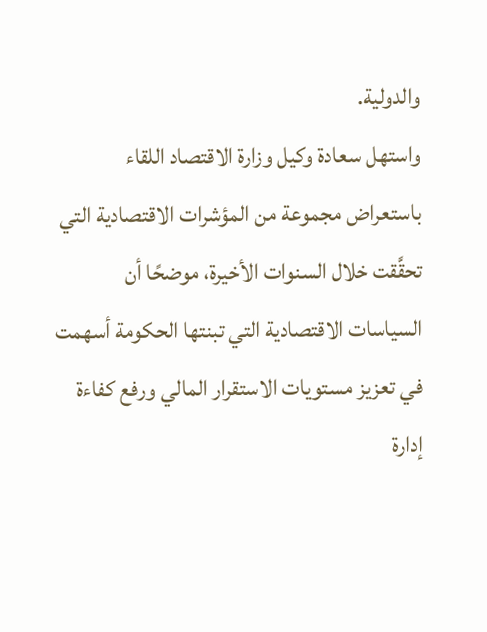والدولية.
واستهل سعادة وكيل وزارة الاقتصاد اللقاء باستعراض مجموعة من المؤشرات الاقتصادية التي تحقَّقت خلال السنوات الأخيرة، موضحًا أن السياسات الاقتصادية التي تبنتها الحكومة أسهمت في تعزيز مستويات الاستقرار المالي ورفع كفاءة إدارة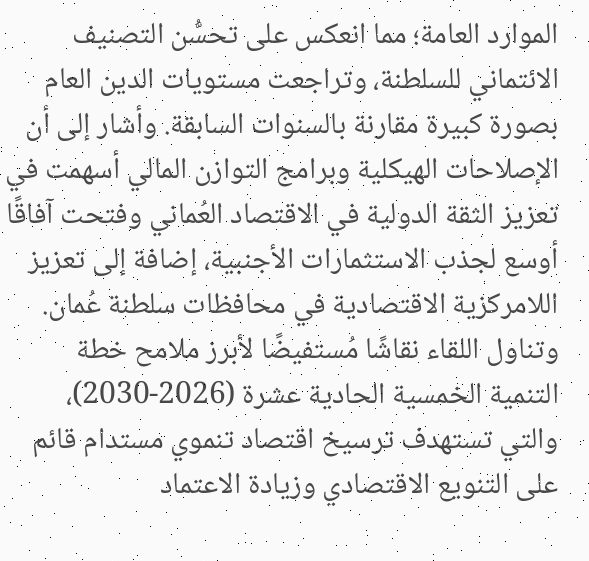الموارد العامة؛ مما انعكس على تحسُّن التصنيف الائتماني للسلطنة، وتراجعت مستويات الدين العام بصورة كبيرة مقارنة بالسنوات السابقة. وأشار إلى أن الإصلاحات الهيكلية وبرامج التوازن المالي أسهمت في تعزيز الثقة الدولية في الاقتصاد العُماني وفتحت آفاقًا أوسع لجذب الاستثمارات الأجنبية، إضافة إلى تعزيز اللامركزية الاقتصادية في محافظات سلطنة عُمان.
وتناول اللقاء نقاشًا مُستفيضًا لأبرز ملامح خطة التنمية الخمسية الحادية عشرة (2026-2030)، والتي تستهدف ترسيخ اقتصاد تنموي مستدام قائم على التنويع الاقتصادي وزيادة الاعتماد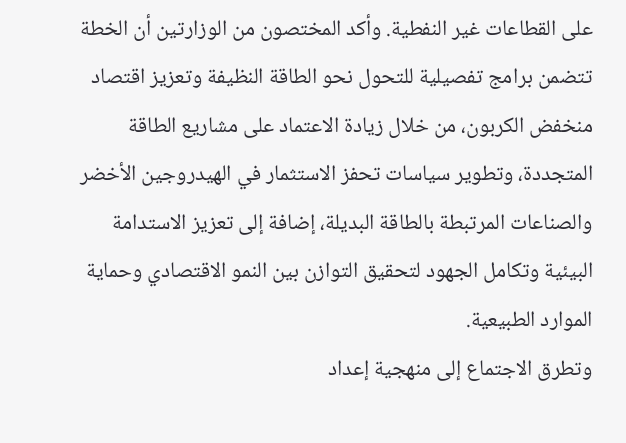على القطاعات غير النفطية. وأكد المختصون من الوزارتين أن الخطة تتضمن برامج تفصيلية للتحول نحو الطاقة النظيفة وتعزيز اقتصاد منخفض الكربون، من خلال زيادة الاعتماد على مشاريع الطاقة المتجددة، وتطوير سياسات تحفز الاستثمار في الهيدروجين الأخضر والصناعات المرتبطة بالطاقة البديلة، إضافة إلى تعزيز الاستدامة البيئية وتكامل الجهود لتحقيق التوازن بين النمو الاقتصادي وحماية الموارد الطبيعية.
وتطرق الاجتماع إلى منهجية إعداد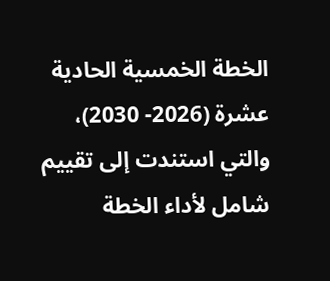الخطة الخمسية الحادية عشرة (2026- 2030)، والتي استندت إلى تقييم شامل لأداء الخطة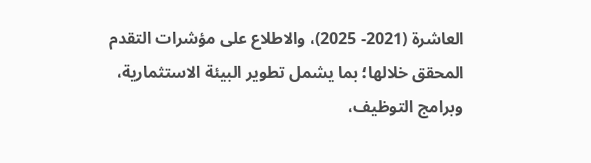العاشرة (2021- 2025)، والاطلاع على مؤشرات التقدم المحقق خلالها؛ بما يشمل تطوير البيئة الاستثمارية، وبرامج التوظيف،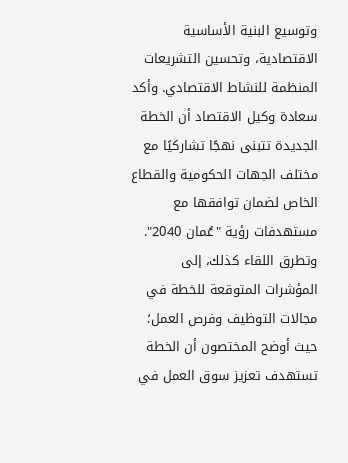وتوسيع البنية الأساسية الاقتصادية، وتحسين التشريعات المنظمة للنشاط الاقتصادي. وأكد سعادة وكيل الاقتصاد أن الخطة الجديدة تتبنى نهجًا تشاركيًا مع مختلف الجهات الحكومية والقطاع الخاص لضمان توافقها مع مستهدفات رؤية "عُمان 2040".
وتطرق اللقاء كذلك، إلى المؤشرات المتوقعة للخطة في مجالات التوظيف وفرص العمل؛ حيث أوضح المختصون أن الخطة تستهدف تعزيز سوق العمل في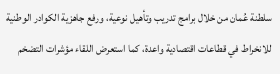سلطنة عُمان من خلال برامج تدريب وتأهيل نوعية، ورفع جاهزية الكوادر الوطنية للانخراط في قطاعات اقتصادية واعدة، كما استعرض اللقاء مؤشرات التضخم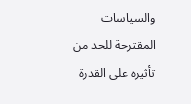والسياسات المقترحة للحد من تأثيره على القدرة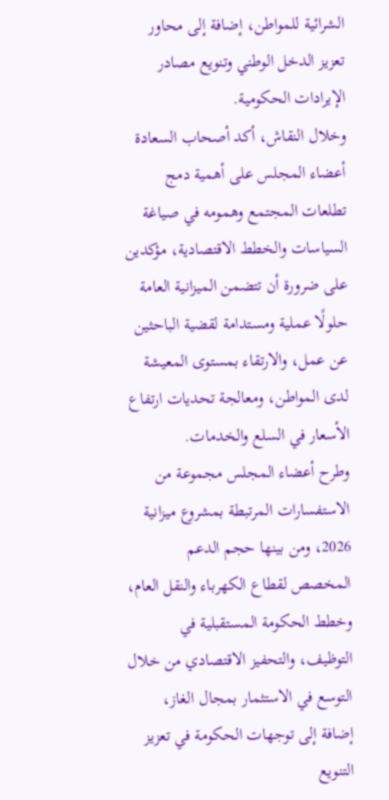الشرائية للمواطن، إضافة إلى محاور تعزيز الدخل الوطني وتنويع مصادر الإيرادات الحكومية.
وخلال النقاش، أكد أصحاب السعادة أعضاء المجلس على أهمية دمج تطلعات المجتمع وهمومه في صياغة السياسات والخطط الاقتصادية، مؤكدين على ضرورة أن تتضمن الميزانية العامة حلولًا عملية ومستدامة لقضية الباحثين عن عمل، والارتقاء بمستوى المعيشة لدى المواطن، ومعالجة تحديات ارتفاع الأسعار في السلع والخدمات.
وطرح أعضاء المجلس مجموعة من الاستفسارات المرتبطة بمشروع ميزانية 2026، ومن بينها حجم الدعم المخصص لقطاع الكهرباء والنقل العام، وخطط الحكومة المستقبلية في التوظيف، والتحفيز الاقتصادي من خلال التوسع في الاستثمار بمجال الغاز، إضافة إلى توجهات الحكومة في تعزيز التنويع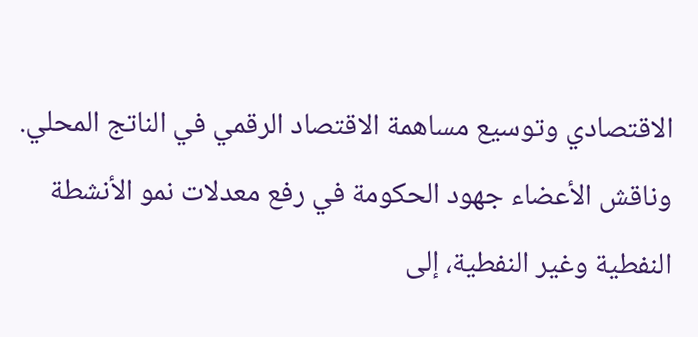الاقتصادي وتوسيع مساهمة الاقتصاد الرقمي في الناتج المحلي.
وناقش الأعضاء جهود الحكومة في رفع معدلات نمو الأنشطة النفطية وغير النفطية، إلى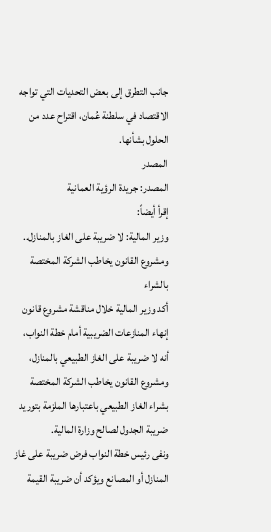جانب التطرق إلى بعض التحديات التي تواجه الاقتصاد في سلطنة عُمان، اقتراح عدد من الحلول بشأنها.
المصدر
المصدر: جريدة الرؤية العمانية
إقرأ أيضاً:
وزير المالية: لا ضريبة على الغاز بالمنازل.. ومشروع القانون يخاطب الشركة المختصة بالشراء
أكد وزير المالية خلال مناقشة مشروع قانون إنهاء المنازعات الضريبية أمام خطة النواب، أنه لا ضريبة على الغاز الطبيعي بالمنازل، ومشروع القانون يخاطب الشركة المختصة بشراء الغاز الطبيعي باعتبارها الملزمة بتوريد ضريبة الجدول لصالح وزارة المالية.
ونفى رئيس خطة النواب فرض ضريبة على غاز المنازل أو المصانع ويؤكد أن ضريبة القيمة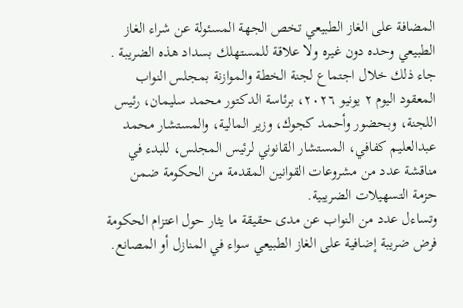المضافة على الغاز الطبيعي تخص الجهة المسئولة عن شراء الغاز الطبيعي وحده دون غيره ولا علاقة للمستهلك بسداد هذه الضريبة .
جاء ذلك خلال اجتماع لجنة الخطة والموازنة بمجلس النواب المعقود اليوم ٢ يونيو ٢٠٢٦، برئاسة الدكتور محمد سليمان، رئيس اللجنة، وبحضور وأحمد كجوك، وزير المالية، والمستشار محمد عبدالعليم كفافي، المستشار القانوني لرئيس المجلس، للبدء في مناقشة عدد من مشروعات القوانين المقدمة من الحكومة ضمن حزمة التسهيلات الضريبية.
وتساءل عدد من النواب عن مدى حقيقة ما يثار حول اعتزام الحكومة فرض ضريبة إضافية على الغاز الطبيعي سواء في المنازل أو المصانع.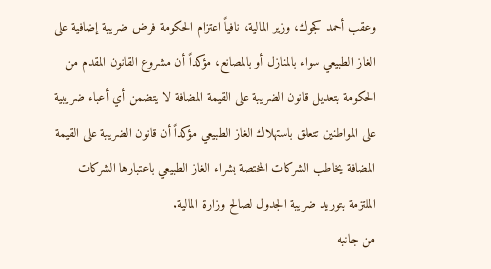وعقب أحمد كجوك، وزير المالية، نافياً اعتزام الحكومة فرض ضريبة إضافية على الغاز الطبيعي سواء بالمنازل أو بالمصانع، مؤكداً أن مشروع القانون المقدم من الحكومة بتعديل قانون الضريبة على القيمة المضافة لا يتضمن أي أعباء ضريبية على المواطنين تتعلق باستهلاك الغاز الطبيعي مؤكداً أن قانون الضريبة على القيمة المضافة يخاطب الشركات المختصة بشراء الغاز الطبيعي باعتبارها الشركات الملتزمة بتوريد ضريبة الجدول لصالح وزارة المالية.
من جانبه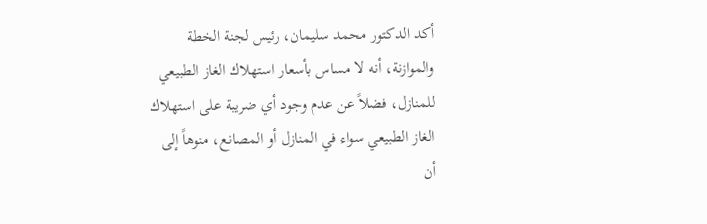أكد الدكتور محمد سليمان، رئيس لجنة الخطة والموازنة، أنه لا مساس بأسعار استهلاك الغاز الطبيعي للمنازل، فضلاً عن عدم وجود أي ضريبة على استهلاك الغاز الطبيعي سواء في المنازل أو المصانع، منوهاً إلى أن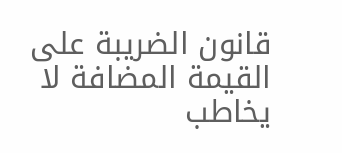قانون الضريبة على القيمة المضافة لا يخاطب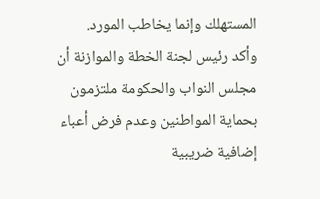المستهلك وإنما يخاطب المورد.
وأكد رئيس لجنة الخطة والموازنة أن مجلس النواب والحكومة ملتزمون بحماية المواطنين وعدم فرض أعباء إضافية ضريبية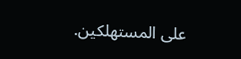على المستهلكين.